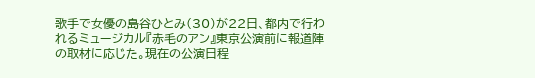歌手で女優の島谷ひとみ(30)が22日、都内で行われるミュージカル『赤毛のアン』東京公演前に報道陣の取材に応じた。現在の公演日程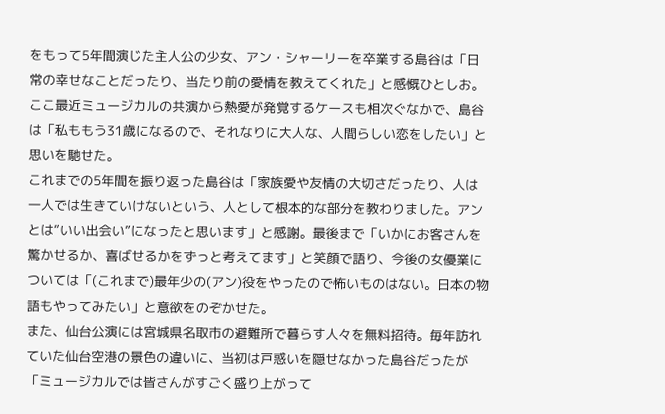をもって5年間演じた主人公の少女、アン・シャーリーを卒業する島谷は「日常の幸せなことだったり、当たり前の愛情を教えてくれた」と感慨ひとしお。ここ最近ミュージカルの共演から熱愛が発覚するケースも相次ぐなかで、島谷は「私ももう31歳になるので、それなりに大人な、人間らしい恋をしたい」と思いを馳せた。
これまでの5年間を振り返った島谷は「家族愛や友情の大切さだったり、人は一人では生きていけないという、人として根本的な部分を教わりました。アンとは“いい出会い”になったと思います」と感謝。最後まで「いかにお客さんを驚かせるか、喜ばせるかをずっと考えてます」と笑顔で語り、今後の女優業については「(これまで)最年少の(アン)役をやったので怖いものはない。日本の物語もやってみたい」と意欲をのぞかせた。
また、仙台公演には宮城県名取市の避難所で暮らす人々を無料招待。毎年訪れていた仙台空港の景色の違いに、当初は戸惑いを隠せなかった島谷だったが「ミュージカルでは皆さんがすごく盛り上がって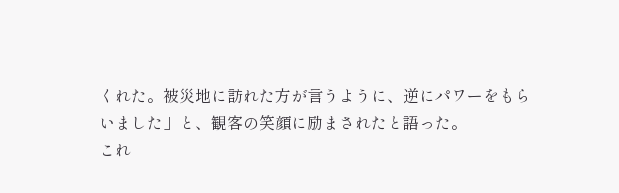くれた。被災地に訪れた方が言うように、逆にパワーをもらいました」と、観客の笑顔に励まされたと語った。
これ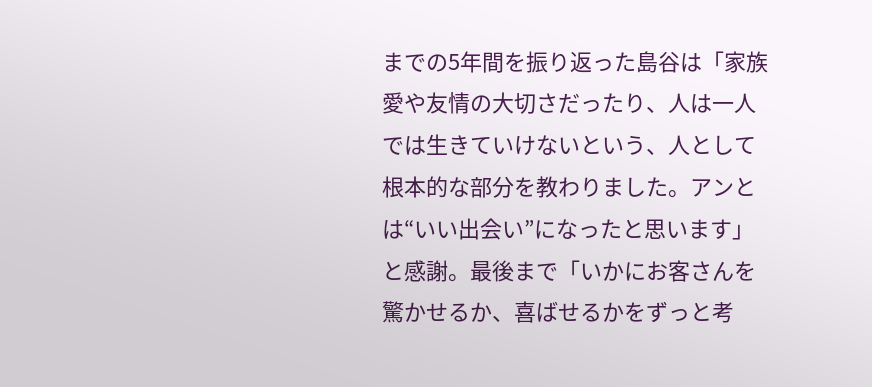までの5年間を振り返った島谷は「家族愛や友情の大切さだったり、人は一人では生きていけないという、人として根本的な部分を教わりました。アンとは“いい出会い”になったと思います」と感謝。最後まで「いかにお客さんを驚かせるか、喜ばせるかをずっと考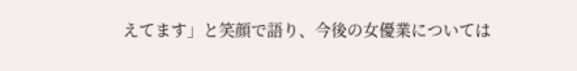えてます」と笑顔で語り、今後の女優業については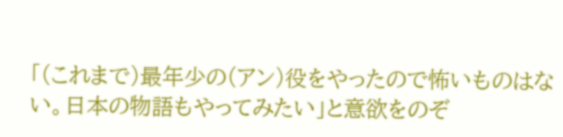「(これまで)最年少の(アン)役をやったので怖いものはない。日本の物語もやってみたい」と意欲をのぞ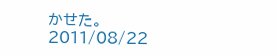かせた。
2011/08/22